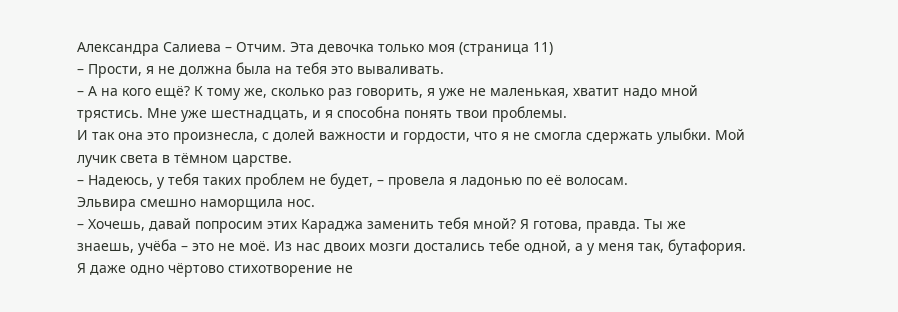Александра Салиева – Отчим. Эта девочка только моя (страница 11)
– Прости, я не должна была на тебя это вываливать.
– А на кого ещё? К тому же, сколько раз говорить, я уже не маленькая, хватит надо мной трястись. Мне уже шестнадцать, и я способна понять твои проблемы.
И так она это произнесла, с долей важности и гордости, что я не смогла сдержать улыбки. Мой лучик света в тёмном царстве.
– Надеюсь, у тебя таких проблем не будет, – провела я ладонью по её волосам.
Эльвира смешно наморщила нос.
– Хочешь, давай попросим этих Караджа заменить тебя мной? Я готова, правда. Ты же знаешь, учёба – это не моё. Из нас двоих мозги достались тебе одной, а у меня так, бутафория. Я даже одно чёртово стихотворение не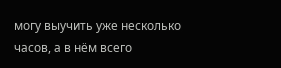могу выучить уже несколько часов, а в нём всего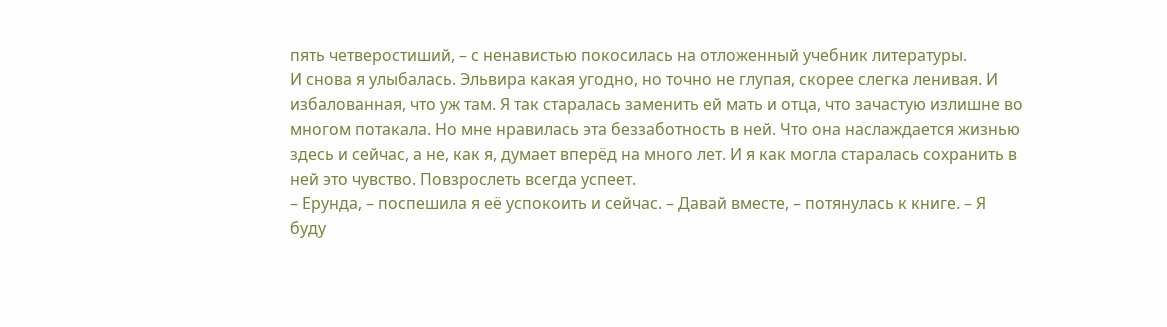пять четверостиший, – с ненавистью покосилась на отложенный учебник литературы.
И снова я улыбалась. Эльвира какая угодно, но точно не глупая, скорее слегка ленивая. И избалованная, что уж там. Я так старалась заменить ей мать и отца, что зачастую излишне во многом потакала. Но мне нравилась эта беззаботность в ней. Что она наслаждается жизнью здесь и сейчас, а не, как я, думает вперёд на много лет. И я как могла старалась сохранить в ней это чувство. Повзрослеть всегда успеет.
– Ерунда, – поспешила я её успокоить и сейчас. – Давай вместе, – потянулась к книге. – Я буду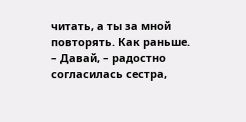читать, а ты за мной повторять. Как раньше.
– Давай, – радостно согласилась сестра,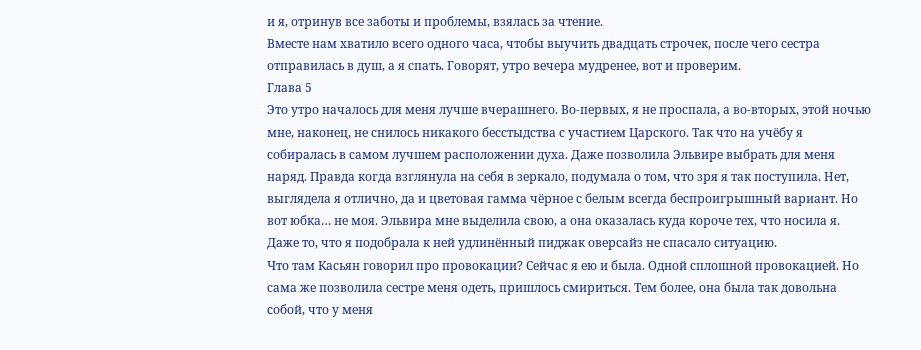и я, отринув все заботы и проблемы, взялась за чтение.
Вместе нам хватило всего одного часа, чтобы выучить двадцать строчек, после чего сестра отправилась в душ, а я спать. Говорят, утро вечера мудренее, вот и проверим.
Глава 5
Это утро началось для меня лучше вчерашнего. Во-первых, я не проспала, а во-вторых, этой ночью мне, наконец, не снилось никакого бесстыдства с участием Царского. Так что на учёбу я собиралась в самом лучшем расположении духа. Даже позволила Эльвире выбрать для меня наряд. Правда когда взглянула на себя в зеркало, подумала о том, что зря я так поступила. Нет, выглядела я отлично, да и цветовая гамма чёрное с белым всегда беспроигрышный вариант. Но вот юбка… не моя. Эльвира мне выделила свою, а она оказалась куда короче тех, что носила я. Даже то, что я подобрала к ней удлинённый пиджак оверсайз не спасало ситуацию.
Что там Касьян говорил про провокации? Сейчас я ею и была. Одной сплошной провокацией. Но сама же позволила сестре меня одеть, пришлось смириться. Тем более, она была так довольна собой, что у меня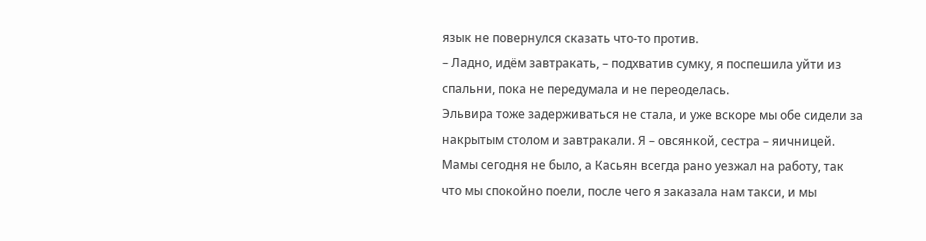язык не повернулся сказать что-то против.
– Ладно, идём завтракать, – подхватив сумку, я поспешила уйти из спальни, пока не передумала и не переоделась.
Эльвира тоже задерживаться не стала, и уже вскоре мы обе сидели за накрытым столом и завтракали. Я – овсянкой, сестра – яичницей. Мамы сегодня не было, а Касьян всегда рано уезжал на работу, так что мы спокойно поели, после чего я заказала нам такси, и мы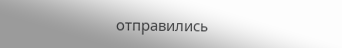отправились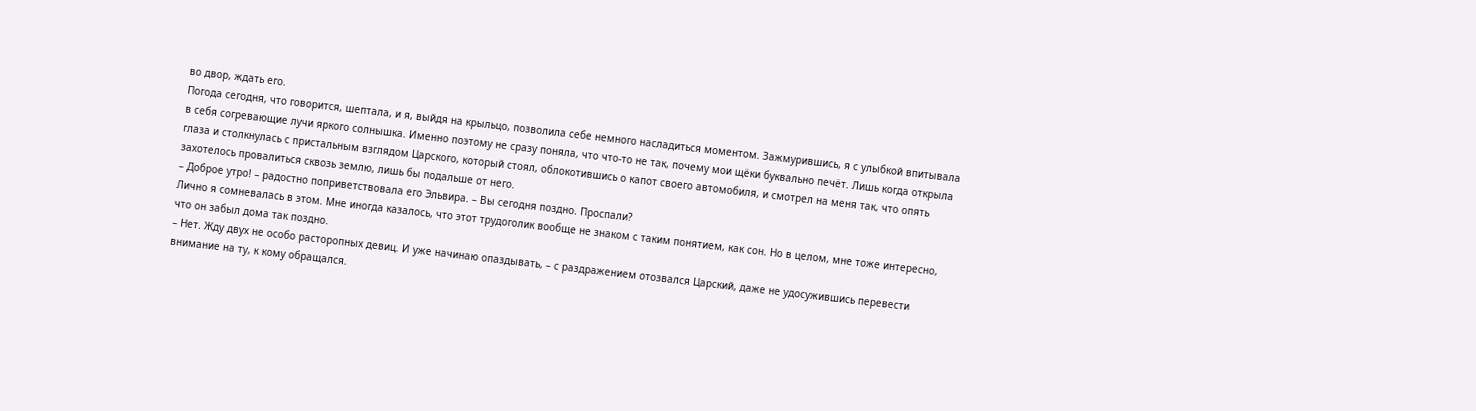во двор, ждать его.
Погода сегодня, что говорится, шептала, и я, выйдя на крыльцо, позволила себе немного насладиться моментом. Зажмурившись, я с улыбкой впитывала в себя согревающие лучи яркого солнышка. Именно поэтому не сразу поняла, что что-то не так, почему мои щёки буквально печёт. Лишь когда открыла глаза и столкнулась с пристальным взглядом Царского, который стоял, облокотившись о капот своего автомобиля, и смотрел на меня так, что опять захотелось провалиться сквозь землю, лишь бы подальше от него.
– Доброе утро! – радостно поприветствовала его Эльвира. – Вы сегодня поздно. Проспали?
Лично я сомневалась в этом. Мне иногда казалось, что этот трудоголик вообще не знаком с таким понятием, как сон. Но в целом, мне тоже интересно, что он забыл дома так поздно.
– Нет. Жду двух не особо расторопных девиц. И уже начинаю опаздывать, – с раздражением отозвался Царский, даже не удосужившись перевести внимание на ту, к кому обращался.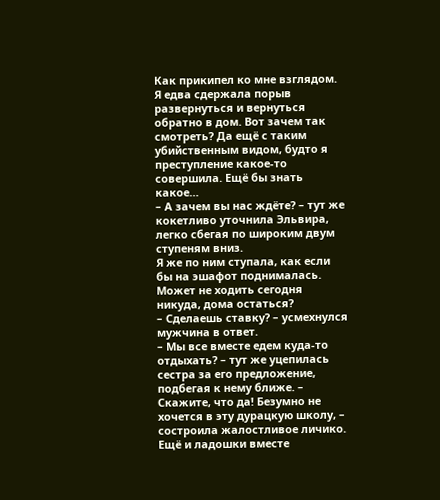Как прикипел ко мне взглядом. Я едва сдержала порыв развернуться и вернуться обратно в дом. Вот зачем так смотреть? Да ещё с таким убийственным видом, будто я преступление какое-то совершила. Ещё бы знать какое…
– А зачем вы нас ждёте? – тут же кокетливо уточнила Эльвира, легко сбегая по широким двум ступеням вниз.
Я же по ним ступала, как если бы на эшафот поднималась. Может не ходить сегодня никуда, дома остаться?
– Сделаешь ставку? – усмехнулся мужчина в ответ.
– Мы все вместе едем куда-то отдыхать? – тут же уцепилась сестра за его предложение, подбегая к нему ближе. – Скажите, что да! Безумно не хочется в эту дурацкую школу, – состроила жалостливое личико.
Ещё и ладошки вместе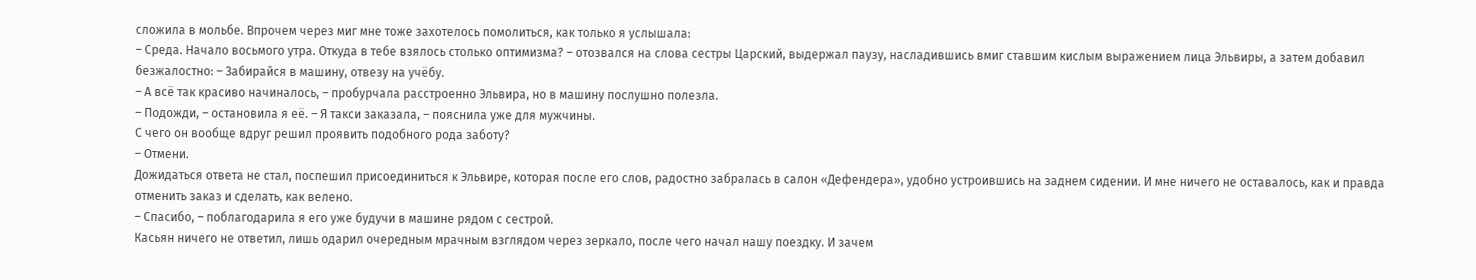сложила в мольбе. Впрочем через миг мне тоже захотелось помолиться, как только я услышала:
– Среда. Начало восьмого утра. Откуда в тебе взялось столько оптимизма? – отозвался на слова сестры Царский, выдержал паузу, насладившись вмиг ставшим кислым выражением лица Эльвиры, а затем добавил безжалостно: – Забирайся в машину, отвезу на учёбу.
– А всё так красиво начиналось, – пробурчала расстроенно Эльвира, но в машину послушно полезла.
– Подожди, – остановила я её. – Я такси заказала, – пояснила уже для мужчины.
С чего он вообще вдруг решил проявить подобного рода заботу?
– Отмени.
Дожидаться ответа не стал, поспешил присоединиться к Эльвире, которая после его слов, радостно забралась в салон «Дефендера», удобно устроившись на заднем сидении. И мне ничего не оставалось, как и правда отменить заказ и сделать, как велено.
– Спасибо, – поблагодарила я его уже будучи в машине рядом с сестрой.
Касьян ничего не ответил, лишь одарил очередным мрачным взглядом через зеркало, после чего начал нашу поездку. И зачем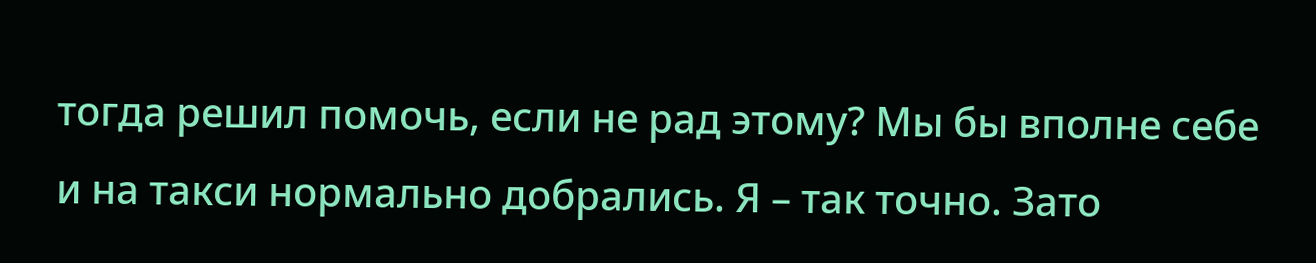тогда решил помочь, если не рад этому? Мы бы вполне себе и на такси нормально добрались. Я – так точно. Зато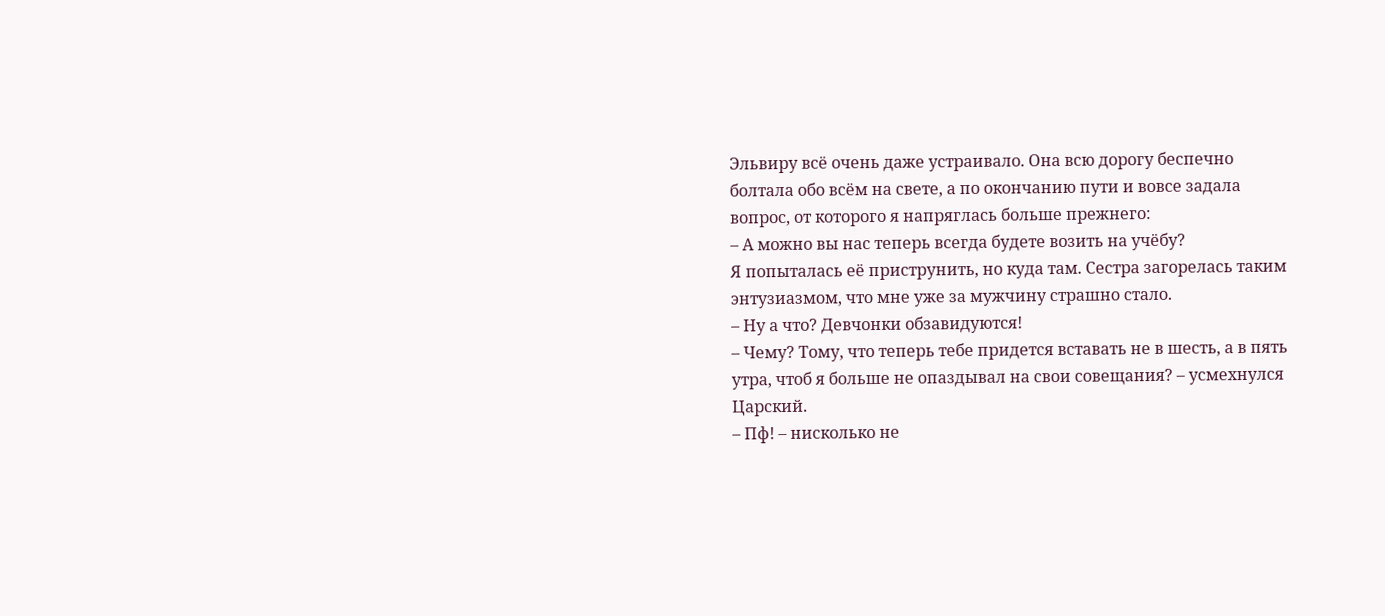Эльвиру всё очень даже устраивало. Она всю дорогу беспечно болтала обо всём на свете, а по окончанию пути и вовсе задала вопрос, от которого я напряглась больше прежнего:
– А можно вы нас теперь всегда будете возить на учёбу?
Я попыталась её приструнить, но куда там. Сестра загорелась таким энтузиазмом, что мне уже за мужчину страшно стало.
– Ну а что? Девчонки обзавидуются!
– Чему? Тому, что теперь тебе придется вставать не в шесть, а в пять утра, чтоб я больше не опаздывал на свои совещания? – усмехнулся Царский.
– Пф! – нисколько не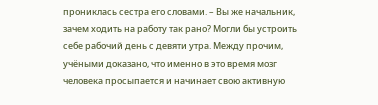прониклась сестра его словами. – Вы же начальник, зачем ходить на работу так рано? Могли бы устроить себе рабочий день с девяти утра. Между прочим, учёными доказано, что именно в это время мозг человека просыпается и начинает свою активную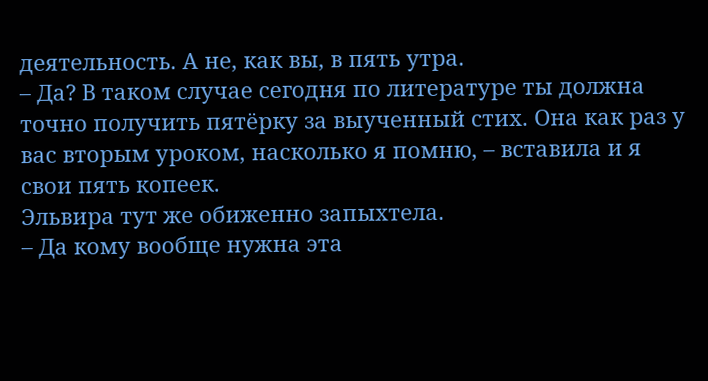деятельность. А не, как вы, в пять утра.
– Да? В таком случае сегодня по литературе ты должна точно получить пятёрку за выученный стих. Она как раз у вас вторым уроком, насколько я помню, – вставила и я свои пять копеек.
Эльвира тут же обиженно запыхтела.
– Да кому вообще нужна эта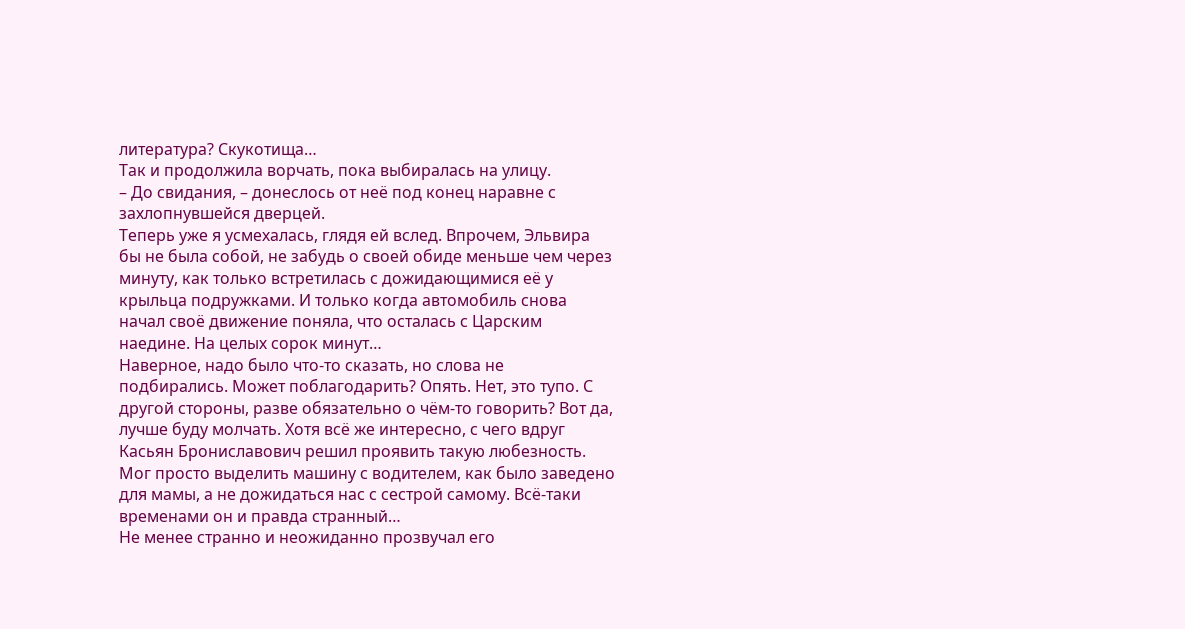литература? Скукотища…
Так и продолжила ворчать, пока выбиралась на улицу.
– До свидания, – донеслось от неё под конец наравне с захлопнувшейся дверцей.
Теперь уже я усмехалась, глядя ей вслед. Впрочем, Эльвира бы не была собой, не забудь о своей обиде меньше чем через минуту, как только встретилась с дожидающимися её у крыльца подружками. И только когда автомобиль снова начал своё движение поняла, что осталась с Царским наедине. На целых сорок минут…
Наверное, надо было что-то сказать, но слова не подбирались. Может поблагодарить? Опять. Нет, это тупо. С другой стороны, разве обязательно о чём-то говорить? Вот да, лучше буду молчать. Хотя всё же интересно, с чего вдруг Касьян Брониславович решил проявить такую любезность. Мог просто выделить машину с водителем, как было заведено для мамы, а не дожидаться нас с сестрой самому. Всё-таки временами он и правда странный…
Не менее странно и неожиданно прозвучал его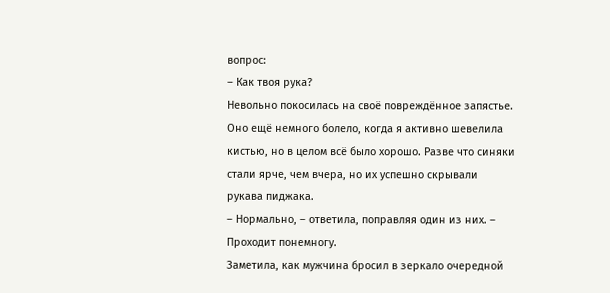вопрос:
– Как твоя рука?
Невольно покосилась на своё повреждённое запястье. Оно ещё немного болело, когда я активно шевелила кистью, но в целом всё было хорошо. Разве что синяки стали ярче, чем вчера, но их успешно скрывали рукава пиджака.
– Нормально, – ответила, поправляя один из них. – Проходит понемногу.
Заметила, как мужчина бросил в зеркало очередной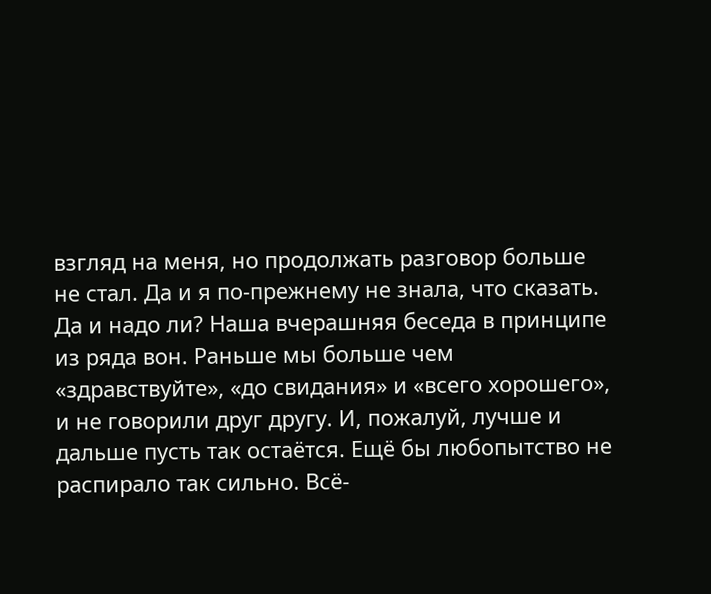взгляд на меня, но продолжать разговор больше не стал. Да и я по-прежнему не знала, что сказать. Да и надо ли? Наша вчерашняя беседа в принципе из ряда вон. Раньше мы больше чем «здравствуйте», «до свидания» и «всего хорошего», и не говорили друг другу. И, пожалуй, лучше и дальше пусть так остаётся. Ещё бы любопытство не распирало так сильно. Всё-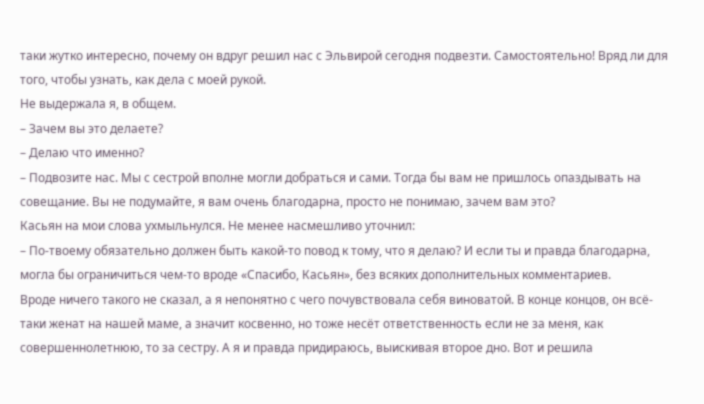таки жутко интересно, почему он вдруг решил нас с Эльвирой сегодня подвезти. Самостоятельно! Вряд ли для того, чтобы узнать, как дела с моей рукой.
Не выдержала я, в общем.
– Зачем вы это делаете?
– Делаю что именно?
– Подвозите нас. Мы с сестрой вполне могли добраться и сами. Тогда бы вам не пришлось опаздывать на совещание. Вы не подумайте, я вам очень благодарна, просто не понимаю, зачем вам это?
Касьян на мои слова ухмыльнулся. Не менее насмешливо уточнил:
– По-твоему обязательно должен быть какой-то повод к тому, что я делаю? И если ты и правда благодарна, могла бы ограничиться чем-то вроде «Спасибо, Касьян», без всяких дополнительных комментариев.
Вроде ничего такого не сказал, а я непонятно с чего почувствовала себя виноватой. В конце концов, он всё-таки женат на нашей маме, а значит косвенно, но тоже несёт ответственность если не за меня, как совершеннолетнюю, то за сестру. А я и правда придираюсь, выискивая второе дно. Вот и решила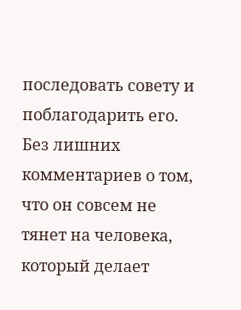последовать совету и поблагодарить его. Без лишних комментариев о том, что он совсем не тянет на человека, который делает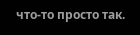что-то просто так.